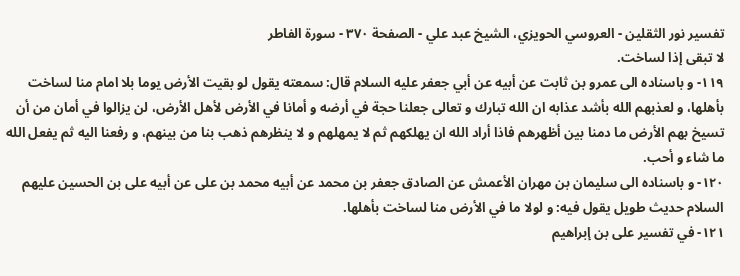تفسير نور الثقلين - العروسي الحويزي، الشيخ عبد علي - الصفحة ٣٧٠ - سورة الفاطر
لا تبقى إذا لساخت.
١١٩- و باسناده الى عمرو بن ثابت عن أبيه عن أبي جعفر عليه السلام قال: سمعته يقول لو بقيت الأرض يوما بلا امام منا لساخت بأهلها، و لعذبهم الله بأشد عذابه ان الله تبارك و تعالى جعلنا حجة في أرضه و أمانا في الأرض لأهل الأرض، لن يزالوا في أمان من أن تسيخ بهم الأرض ما دمنا بين أظهرهم فاذا أراد الله ان يهلكهم ثم لا يمهلهم و لا ينظرهم ذهب بنا من بينهم، و رفعنا اليه ثم يفعل الله ما شاء و أحب.
١٢٠- و باسناده الى سليمان بن مهران الأعمش عن الصادق جعفر بن محمد عن أبيه محمد بن على عن أبيه على بن الحسين عليهم السلام حديث طويل يقول فيه: و لولا ما في الأرض منا لساخت بأهلها.
١٢١- في تفسير على بن إبراهيم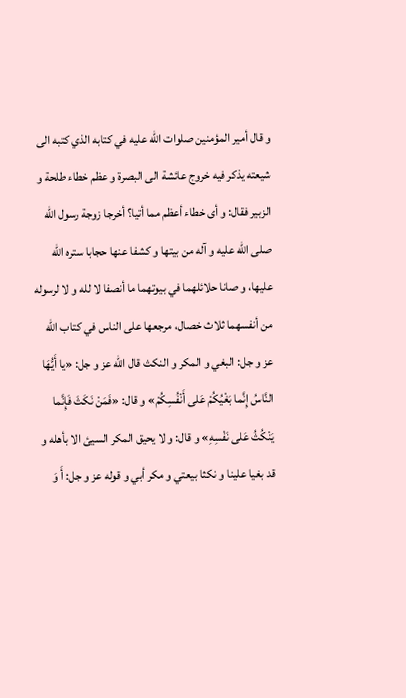و قال أمير المؤمنين صلوات الله عليه في كتابه الذي كتبه الى شيعته يذكر فيه خروج عائشة الى البصرة و عظم خطاء طلحة و الزبير فقال: و أى خطاء أعظم مما أتيا؟ أخرجا زوجة رسول الله صلى الله عليه و آله من بيتها و كشفا عنها حجابا ستره الله عليها، و صانا حلائلهما في بيوتهما ما أنصفا لا لله و لا لرسوله من أنفسهما ثلاث خصال، مرجعها على الناس في كتاب الله عز و جل: البغي و المكر و النكث قال الله عز و جل: «يا أَيُّهَا النَّاسُ إِنَّما بَغْيُكُمْ عَلى أَنْفُسِكُمْ» و قال: «فَمَنْ نَكَثَ فَإِنَّما يَنْكُثُ عَلى نَفْسِهِ» و قال: و لا يحيق المكر السيئ الا بأهله و قد بغيا علينا و نكثا بيعتي و مكر أبي و قوله عز و جل: أَ وَ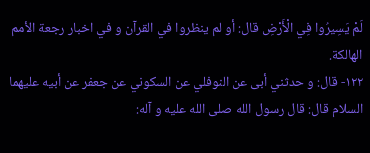لَمْ يَسِيرُوا فِي الْأَرْضِ قال: أو لم ينظروا في القرآن و في اخبار رجعة الأمم الهالكة.
١٢٢- قال: و حدثني أبى عن النوفلي عن السكوني عن جعفر عن أبيه عليهما السلام قال: قال رسول الله صلى الله عليه و آله: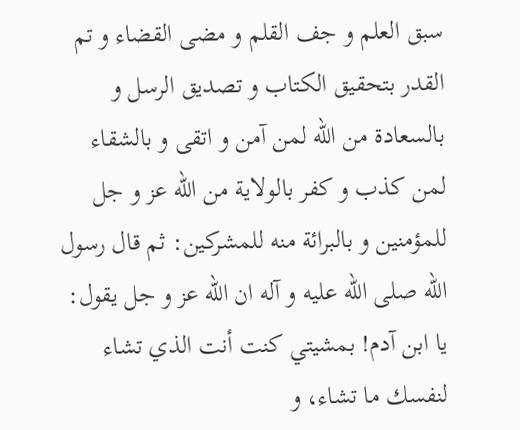سبق العلم و جف القلم و مضى القضاء و تم القدر بتحقيق الكتاب و تصديق الرسل و بالسعادة من الله لمن آمن و اتقى و بالشقاء لمن كذب و كفر بالولاية من الله عز و جل للمؤمنين و بالبرائة منه للمشركين: ثم قال رسول الله صلى الله عليه و آله ان الله عز و جل يقول: يا ابن آدم! بمشيتي كنت أنت الذي تشاء لنفسك ما تشاء، و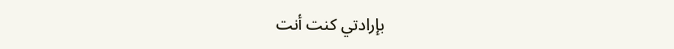بإرادتي كنت أنت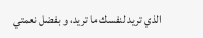الذي تريد لنفسك ما تريد، و بفضل نعمتي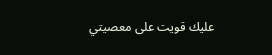عليك قويت على معصيتي